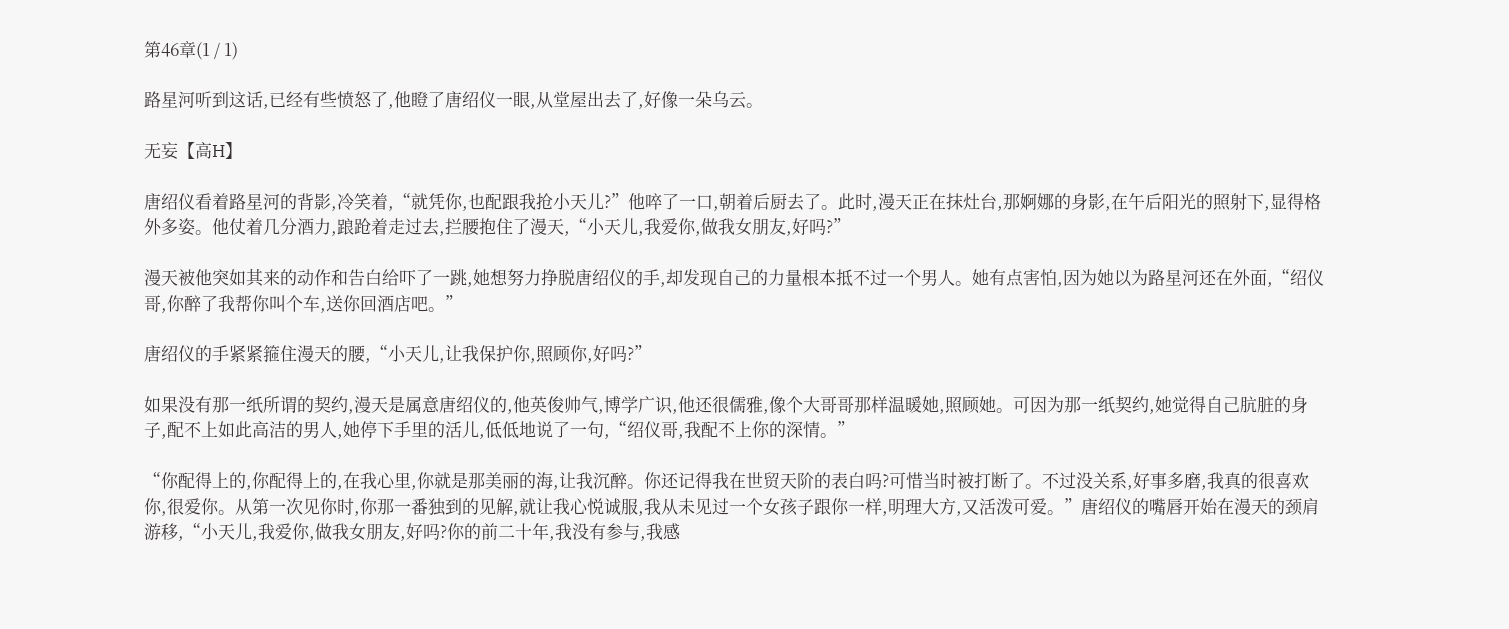第46章(1 / 1)

路星河听到这话,已经有些愤怒了,他瞪了唐绍仪一眼,从堂屋出去了,好像一朵乌云。

无妄【高H】

唐绍仪看着路星河的背影,冷笑着,“就凭你,也配跟我抢小天儿?”他啐了一口,朝着后厨去了。此时,漫天正在抹灶台,那婀娜的身影,在午后阳光的照射下,显得格外多姿。他仗着几分酒力,踉跄着走过去,拦腰抱住了漫天,“小天儿,我爱你,做我女朋友,好吗?”

漫天被他突如其来的动作和告白给吓了一跳,她想努力挣脱唐绍仪的手,却发现自己的力量根本抵不过一个男人。她有点害怕,因为她以为路星河还在外面,“绍仪哥,你醉了我帮你叫个车,送你回酒店吧。”

唐绍仪的手紧紧箍住漫天的腰,“小天儿,让我保护你,照顾你,好吗?”

如果没有那一纸所谓的契约,漫天是属意唐绍仪的,他英俊帅气,博学广识,他还很儒雅,像个大哥哥那样温暖她,照顾她。可因为那一纸契约,她觉得自己肮脏的身子,配不上如此高洁的男人,她停下手里的活儿,低低地说了一句,“绍仪哥,我配不上你的深情。”

“你配得上的,你配得上的,在我心里,你就是那美丽的海,让我沉醉。你还记得我在世贸天阶的表白吗?可惜当时被打断了。不过没关系,好事多磨,我真的很喜欢你,很爱你。从第一次见你时,你那一番独到的见解,就让我心悦诚服,我从未见过一个女孩子跟你一样,明理大方,又活泼可爱。”唐绍仪的嘴唇开始在漫天的颈肩游移,“小天儿,我爱你,做我女朋友,好吗?你的前二十年,我没有参与,我感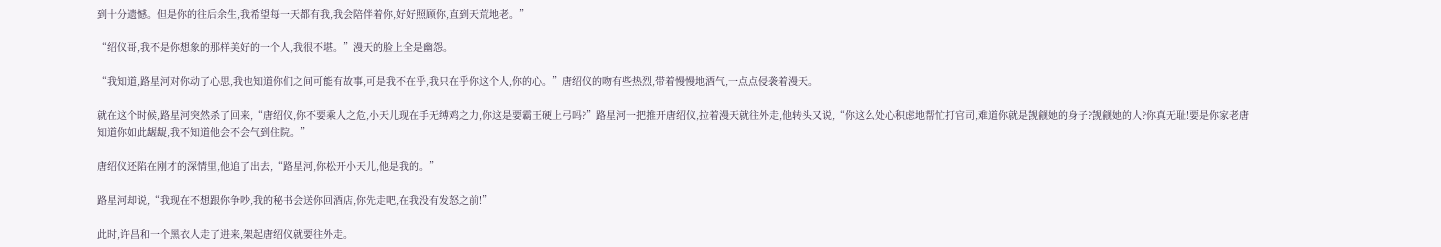到十分遗憾。但是你的往后余生,我希望每一天都有我,我会陪伴着你,好好照顾你,直到天荒地老。”

“绍仪哥,我不是你想象的那样美好的一个人,我很不堪。”漫天的脸上全是幽怨。

“我知道,路星河对你动了心思,我也知道你们之间可能有故事,可是我不在乎,我只在乎你这个人,你的心。”唐绍仪的吻有些热烈,带着慢慢地酒气,一点点侵袭着漫天。

就在这个时候,路星河突然杀了回来,“唐绍仪,你不要乘人之危,小天儿现在手无缚鸡之力,你这是要霸王硬上弓吗?”路星河一把推开唐绍仪,拉着漫天就往外走,他转头又说,“你这么处心积虑地帮忙打官司,难道你就是觊觎她的身子?觊觎她的人?你真无耻!要是你家老唐知道你如此龌龊,我不知道他会不会气到住院。”

唐绍仪还陷在刚才的深情里,他追了出去,“路星河,你松开小天儿,他是我的。”

路星河却说,“我现在不想跟你争吵,我的秘书会送你回酒店,你先走吧,在我没有发怒之前!”

此时,许昌和一个黑衣人走了进来,架起唐绍仪就要往外走。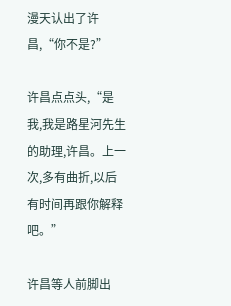漫天认出了许昌,“你不是?”

许昌点点头,“是我,我是路星河先生的助理,许昌。上一次,多有曲折,以后有时间再跟你解释吧。”

许昌等人前脚出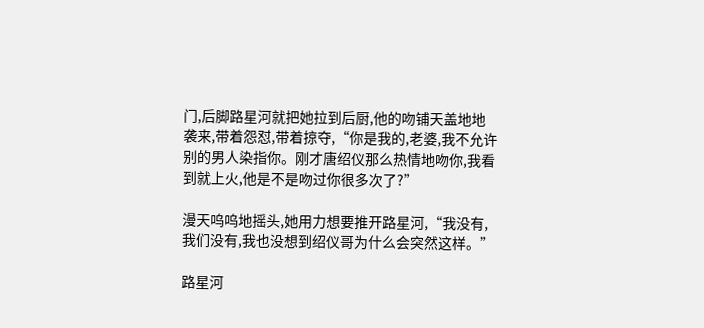门,后脚路星河就把她拉到后厨,他的吻铺天盖地地袭来,带着怨怼,带着掠夺,“你是我的,老婆,我不允许别的男人染指你。刚才唐绍仪那么热情地吻你,我看到就上火,他是不是吻过你很多次了?”

漫天呜呜地摇头,她用力想要推开路星河,“我没有,我们没有,我也没想到绍仪哥为什么会突然这样。”

路星河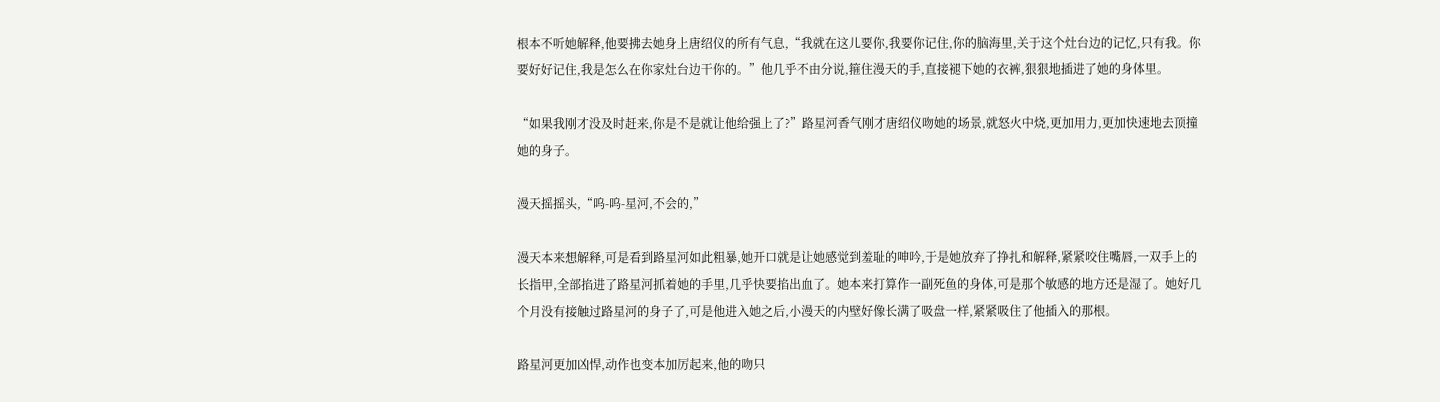根本不听她解释,他要拂去她身上唐绍仪的所有气息,“我就在这儿要你,我要你记住,你的脑海里,关于这个灶台边的记忆,只有我。你要好好记住,我是怎么在你家灶台边干你的。”他几乎不由分说,箍住漫天的手,直接褪下她的衣裤,狠狠地插进了她的身体里。

“如果我刚才没及时赶来,你是不是就让他给强上了?”路星河香气刚才唐绍仪吻她的场景,就怒火中烧,更加用力,更加快速地去顶撞她的身子。

漫天摇摇头,“呜-呜-星河,不会的,”

漫天本来想解释,可是看到路星河如此粗暴,她开口就是让她感觉到羞耻的呻吟,于是她放弃了挣扎和解释,紧紧咬住嘴唇,一双手上的长指甲,全部掐进了路星河抓着她的手里,几乎快要掐出血了。她本来打算作一副死鱼的身体,可是那个敏感的地方还是湿了。她好几个月没有接触过路星河的身子了,可是他进入她之后,小漫天的内壁好像长满了吸盘一样,紧紧吸住了他插入的那根。

路星河更加凶悍,动作也变本加厉起来,他的吻只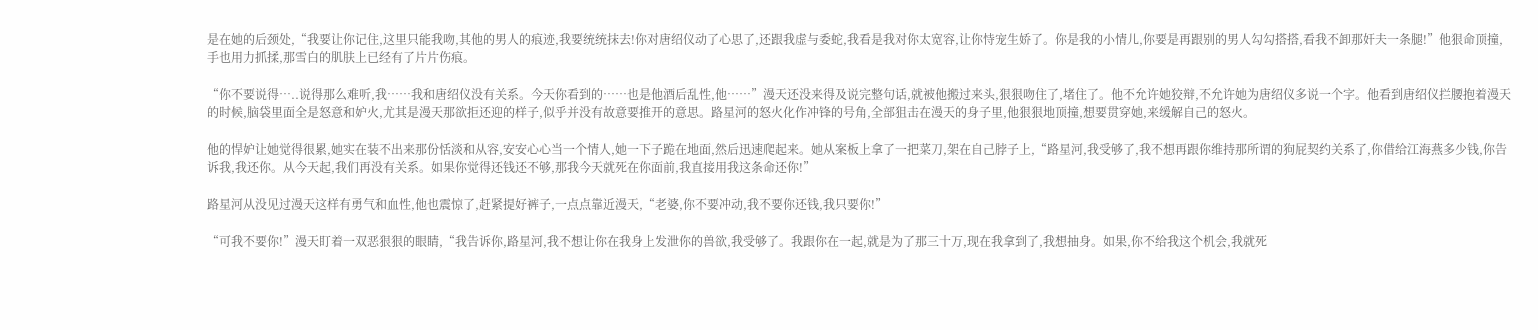是在她的后颈处,“我要让你记住,这里只能我吻,其他的男人的痕迹,我要统统抹去!你对唐绍仪动了心思了,还跟我虚与委蛇,我看是我对你太宽容,让你恃宠生娇了。你是我的小情儿,你要是再跟别的男人勾勾搭搭,看我不卸那奸夫一条腿!”他狠命顶撞,手也用力抓揉,那雪白的肌肤上已经有了片片伤痕。

“你不要说得…..说得那么难听,我……我和唐绍仪没有关系。今天你看到的……也是他酒后乱性,他……”漫天还没来得及说完整句话,就被他搬过来头,狠狠吻住了,堵住了。他不允许她狡辩,不允许她为唐绍仪多说一个字。他看到唐绍仪拦腰抱着漫天的时候,脑袋里面全是怒意和妒火,尤其是漫天那欲拒还迎的样子,似乎并没有故意要推开的意思。路星河的怒火化作冲锋的号角,全部狙击在漫天的身子里,他狠狠地顶撞,想要贯穿她,来缓解自己的怒火。

他的悍妒让她觉得很累,她实在装不出来那份恬淡和从容,安安心心当一个情人,她一下子跪在地面,然后迅速爬起来。她从案板上拿了一把菜刀,架在自己脖子上,“路星河,我受够了,我不想再跟你维持那所谓的狗屁契约关系了,你借给江海燕多少钱,你告诉我,我还你。从今天起,我们再没有关系。如果你觉得还钱还不够,那我今天就死在你面前,我直接用我这条命还你!”

路星河从没见过漫天这样有勇气和血性,他也震惊了,赶紧提好裤子,一点点靠近漫天,“老婆,你不要冲动,我不要你还钱,我只要你!”

“可我不要你!”漫天盯着一双恶狠狠的眼睛,“我告诉你,路星河,我不想让你在我身上发泄你的兽欲,我受够了。我跟你在一起,就是为了那三十万,现在我拿到了,我想抽身。如果,你不给我这个机会,我就死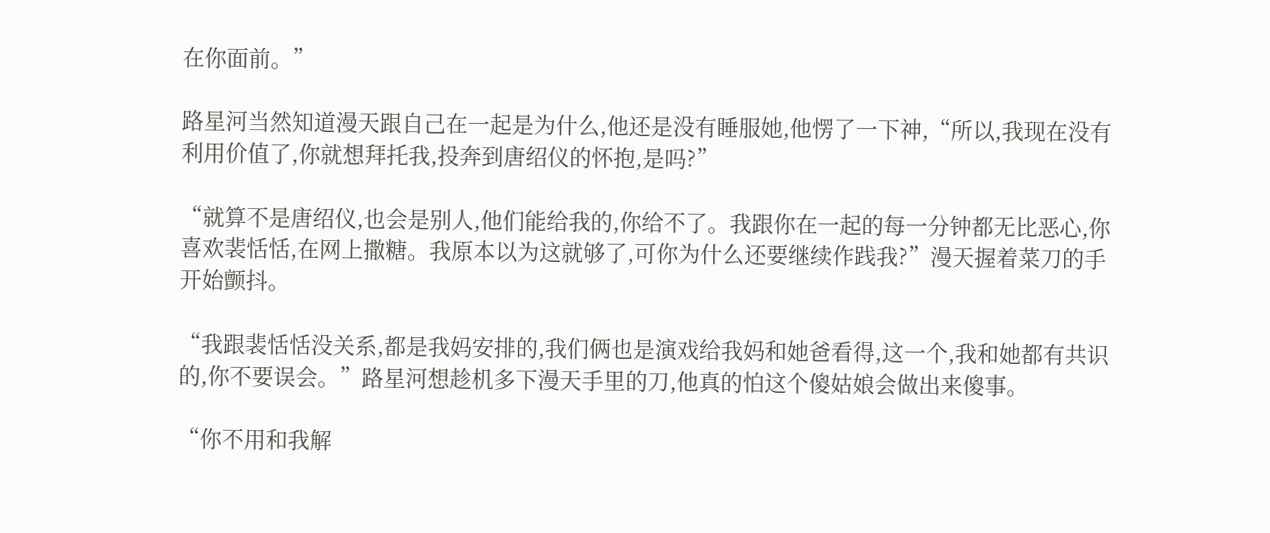在你面前。”

路星河当然知道漫天跟自己在一起是为什么,他还是没有睡服她,他愣了一下神,“所以,我现在没有利用价值了,你就想拜托我,投奔到唐绍仪的怀抱,是吗?”

“就算不是唐绍仪,也会是别人,他们能给我的,你给不了。我跟你在一起的每一分钟都无比恶心,你喜欢裴恬恬,在网上撒糖。我原本以为这就够了,可你为什么还要继续作践我?”漫天握着菜刀的手开始颤抖。

“我跟裴恬恬没关系,都是我妈安排的,我们俩也是演戏给我妈和她爸看得,这一个,我和她都有共识的,你不要误会。”路星河想趁机多下漫天手里的刀,他真的怕这个傻姑娘会做出来傻事。

“你不用和我解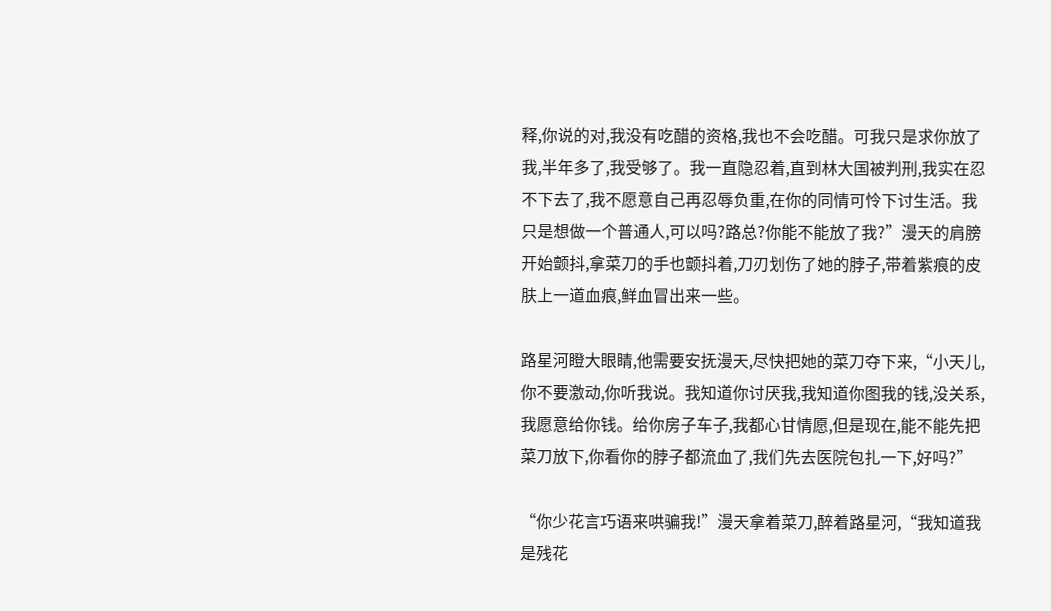释,你说的对,我没有吃醋的资格,我也不会吃醋。可我只是求你放了我,半年多了,我受够了。我一直隐忍着,直到林大国被判刑,我实在忍不下去了,我不愿意自己再忍辱负重,在你的同情可怜下讨生活。我只是想做一个普通人,可以吗?路总?你能不能放了我?”漫天的肩膀开始颤抖,拿菜刀的手也颤抖着,刀刃划伤了她的脖子,带着紫痕的皮肤上一道血痕,鲜血冒出来一些。

路星河瞪大眼睛,他需要安抚漫天,尽快把她的菜刀夺下来,“小天儿,你不要激动,你听我说。我知道你讨厌我,我知道你图我的钱,没关系,我愿意给你钱。给你房子车子,我都心甘情愿,但是现在,能不能先把菜刀放下,你看你的脖子都流血了,我们先去医院包扎一下,好吗?”

“你少花言巧语来哄骗我!”漫天拿着菜刀,醉着路星河,“我知道我是残花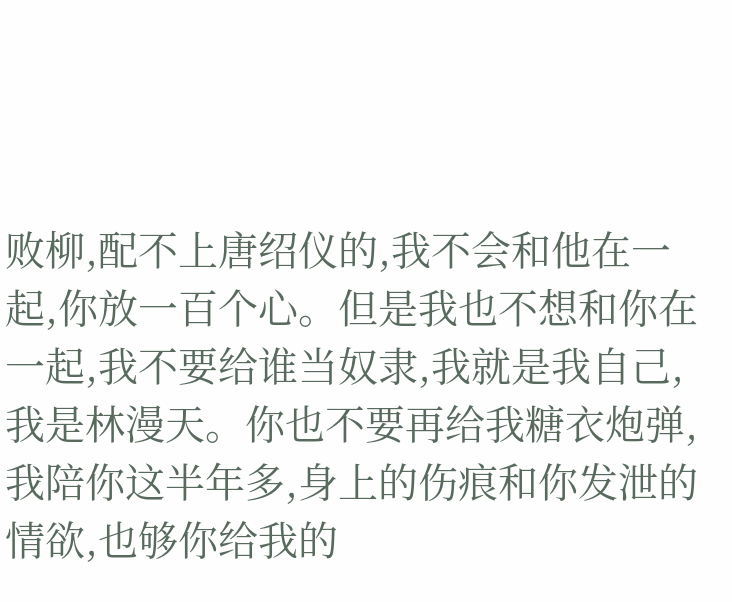败柳,配不上唐绍仪的,我不会和他在一起,你放一百个心。但是我也不想和你在一起,我不要给谁当奴隶,我就是我自己,我是林漫天。你也不要再给我糖衣炮弹,我陪你这半年多,身上的伤痕和你发泄的情欲,也够你给我的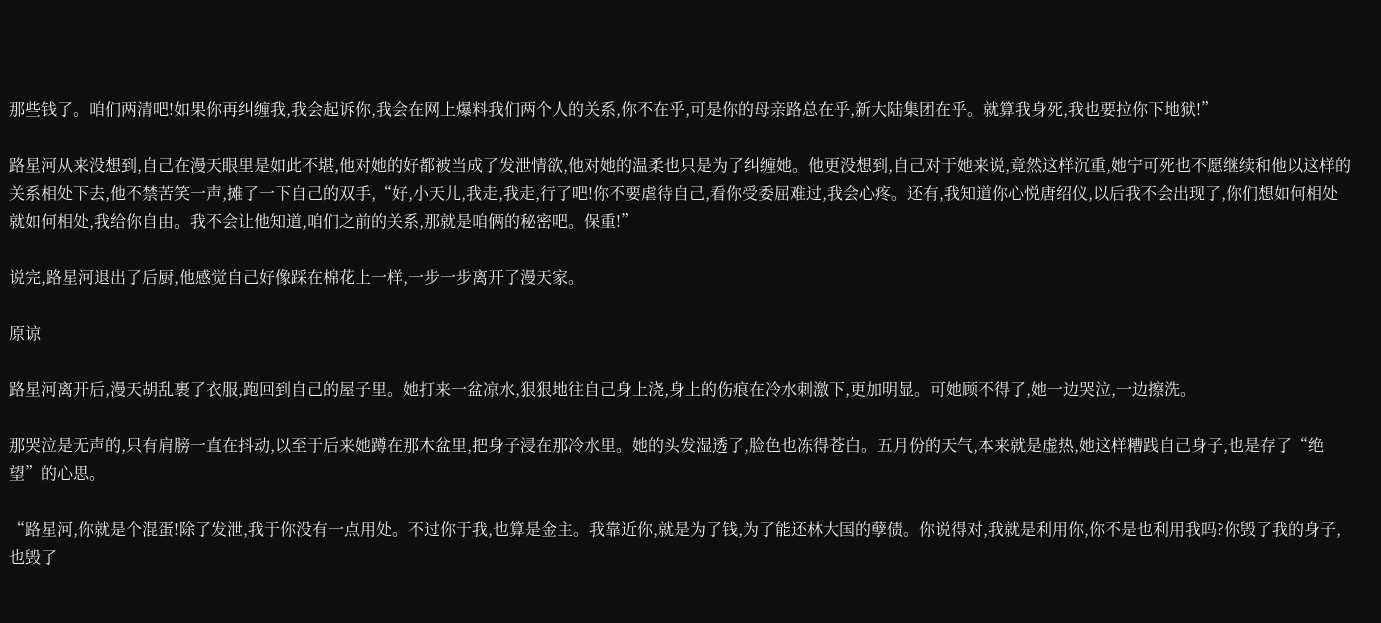那些钱了。咱们两清吧!如果你再纠缠我,我会起诉你,我会在网上爆料我们两个人的关系,你不在乎,可是你的母亲路总在乎,新大陆集团在乎。就算我身死,我也要拉你下地狱!”

路星河从来没想到,自己在漫天眼里是如此不堪,他对她的好都被当成了发泄情欲,他对她的温柔也只是为了纠缠她。他更没想到,自己对于她来说,竟然这样沉重,她宁可死也不愿继续和他以这样的关系相处下去,他不禁苦笑一声,摊了一下自己的双手,“好,小天儿,我走,我走,行了吧!你不要虐待自己,看你受委屈难过,我会心疼。还有,我知道你心悦唐绍仪,以后我不会出现了,你们想如何相处就如何相处,我给你自由。我不会让他知道,咱们之前的关系,那就是咱俩的秘密吧。保重!”

说完,路星河退出了后厨,他感觉自己好像踩在棉花上一样,一步一步离开了漫天家。

原谅

路星河离开后,漫天胡乱裹了衣服,跑回到自己的屋子里。她打来一盆凉水,狠狠地往自己身上浇,身上的伤痕在冷水刺激下,更加明显。可她顾不得了,她一边哭泣,一边擦洗。

那哭泣是无声的,只有肩膀一直在抖动,以至于后来她蹲在那木盆里,把身子浸在那冷水里。她的头发湿透了,脸色也冻得苍白。五月份的天气,本来就是虚热,她这样糟践自己身子,也是存了“绝望”的心思。

“路星河,你就是个混蛋!除了发泄,我于你没有一点用处。不过你于我,也算是金主。我靠近你,就是为了钱,为了能还林大国的孽债。你说得对,我就是利用你,你不是也利用我吗?你毁了我的身子,也毁了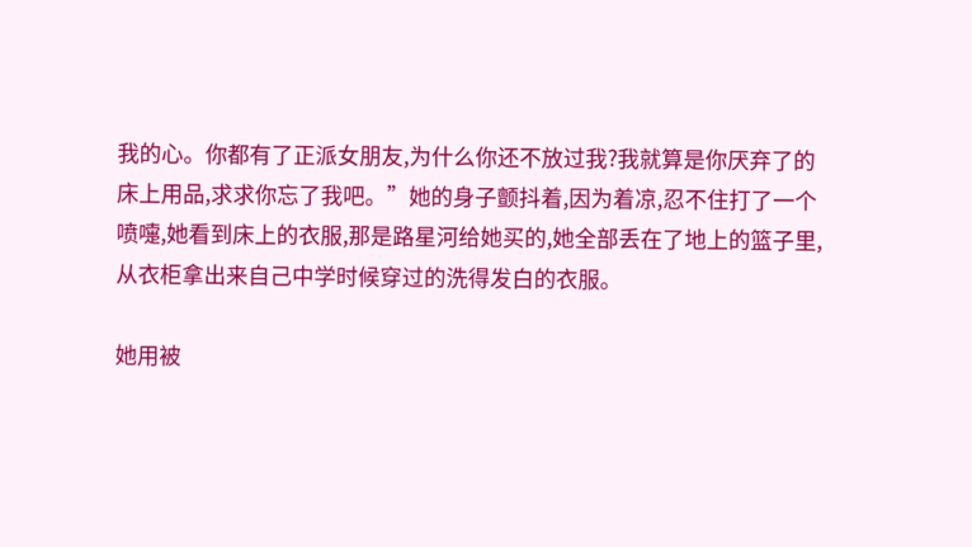我的心。你都有了正派女朋友,为什么你还不放过我?我就算是你厌弃了的床上用品,求求你忘了我吧。”她的身子颤抖着,因为着凉,忍不住打了一个喷嚏,她看到床上的衣服,那是路星河给她买的,她全部丢在了地上的篮子里,从衣柜拿出来自己中学时候穿过的洗得发白的衣服。

她用被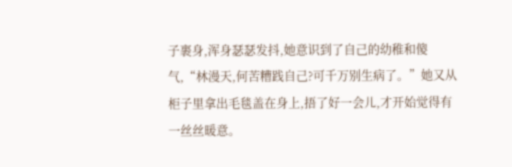子裹身,浑身瑟瑟发抖,她意识到了自己的幼稚和傻气,“林漫天,何苦糟践自己?可千万别生病了。”她又从柜子里拿出毛毯盖在身上,捂了好一会儿,才开始觉得有一丝丝暖意。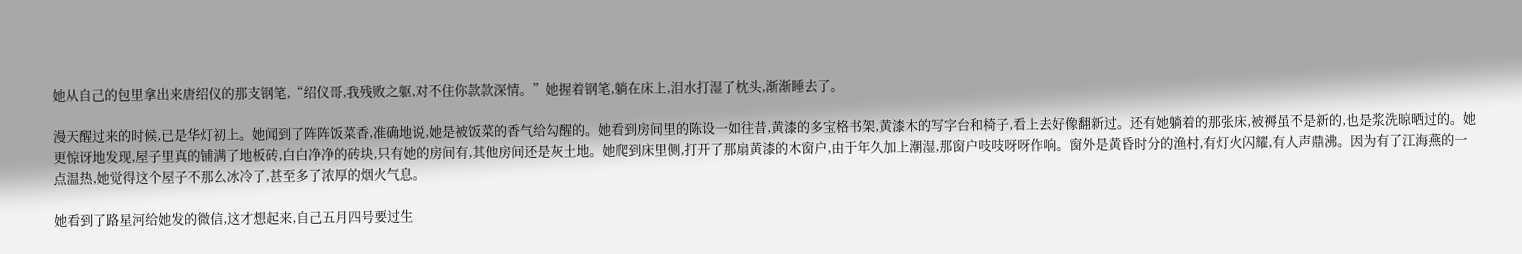她从自己的包里拿出来唐绍仪的那支钢笔,“绍仪哥,我残败之躯,对不住你款款深情。”她握着钢笔,躺在床上,泪水打湿了枕头,渐渐睡去了。

漫天醒过来的时候,已是华灯初上。她闻到了阵阵饭菜香,准确地说,她是被饭菜的香气给勾醒的。她看到房间里的陈设一如往昔,黄漆的多宝格书架,黄漆木的写字台和椅子,看上去好像翻新过。还有她躺着的那张床,被褥虽不是新的,也是浆洗晾晒过的。她更惊讶地发现,屋子里真的铺满了地板砖,白白净净的砖块,只有她的房间有,其他房间还是灰土地。她爬到床里侧,打开了那扇黄漆的木窗户,由于年久加上潮湿,那窗户吱吱呀呀作响。窗外是黄昏时分的渔村,有灯火闪耀,有人声鼎沸。因为有了江海燕的一点温热,她觉得这个屋子不那么冰冷了,甚至多了浓厚的烟火气息。

她看到了路星河给她发的微信,这才想起来,自己五月四号要过生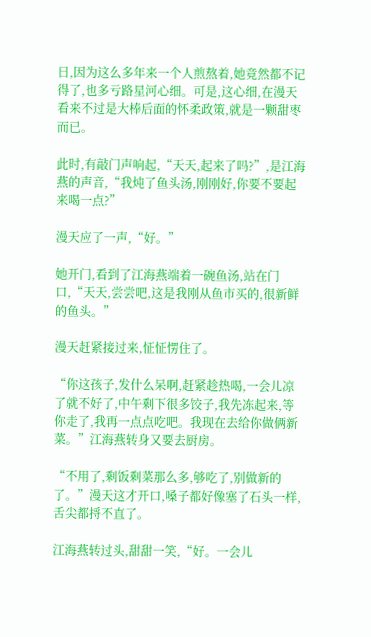日,因为这么多年来一个人煎熬着,她竟然都不记得了,也多亏路星河心细。可是,这心细,在漫天看来不过是大棒后面的怀柔政策,就是一颗甜枣而已。

此时,有敲门声响起,“天天,起来了吗?”,是江海燕的声音,“我炖了鱼头汤,刚刚好,你要不要起来喝一点?”

漫天应了一声,“好。”

她开门,看到了江海燕端着一碗鱼汤,站在门口,“天天,尝尝吧,这是我刚从鱼市买的,很新鲜的鱼头。”

漫天赶紧接过来,怔怔愣住了。

“你这孩子,发什么呆啊,赶紧趁热喝,一会儿凉了就不好了,中午剩下很多饺子,我先冻起来,等你走了,我再一点点吃吧。我现在去给你做俩新菜。”江海燕转身又要去厨房。

“不用了,剩饭剩菜那么多,够吃了,别做新的了。”漫天这才开口,嗓子都好像塞了石头一样,舌尖都捋不直了。

江海燕转过头,甜甜一笑,“好。一会儿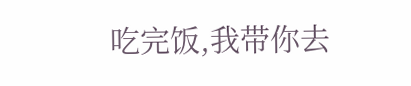吃完饭,我带你去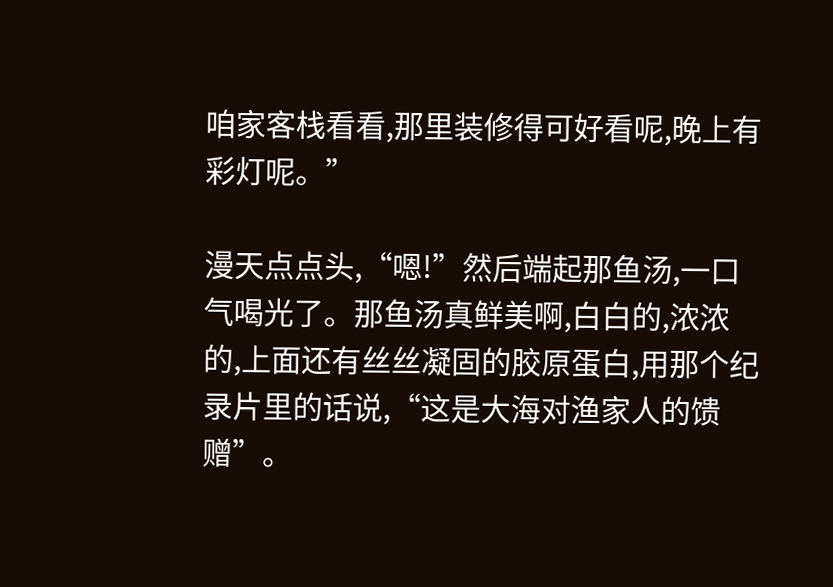咱家客栈看看,那里装修得可好看呢,晚上有彩灯呢。”

漫天点点头,“嗯!”然后端起那鱼汤,一口气喝光了。那鱼汤真鲜美啊,白白的,浓浓的,上面还有丝丝凝固的胶原蛋白,用那个纪录片里的话说,“这是大海对渔家人的馈赠”。